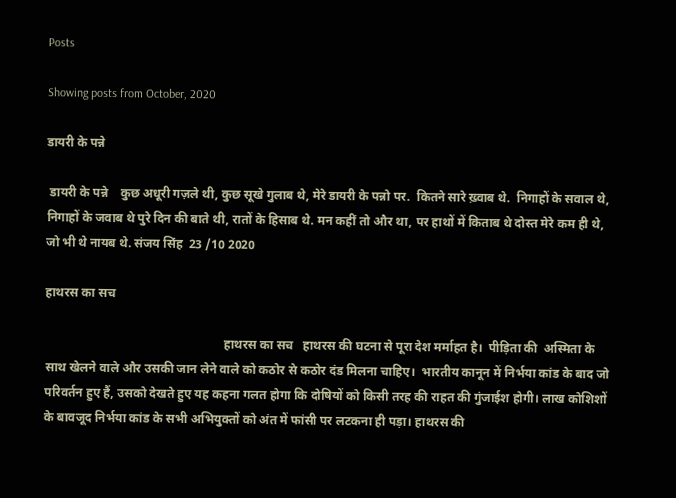Posts

Showing posts from October, 2020

डायरी के पन्ने

 डायरी के पन्ने    कुछ अधूरी गज़ले थी, कुछ सूखे गुलाब थे, मेरे डायरी के पन्नो पर.  कितने सारे ख़्वाब थे.  निगाहों के सवाल थे, निगाहों के जवाब थे पुरे दिन की बाते थी, रातों के हिसाब थे. मन कहीं तो और था, पर हाथों में किताब थे दोस्त मेरे कम ही थे, जो भी थे नायब थे. संजय सिंह  23 /10 2020

हाथरस का सच

                                                         हाथरस का सच   हाथरस की घटना से पूरा देश मर्माहत है।  पीड़िता की  अस्मिता के साथ खेलने वाले और उसकी जान लेने वाले को कठोर से कठोर दंड मिलना चाहिए।  भारतीय कानून में निर्भया कांड के बाद जो परिवर्तन हुए हैं, उसको देखते हुए यह कहना गलत होगा कि दोषियों को किसी तरह की राहत की गुंजाईश होगी। लाख कोशिशों के बावजूद निर्भया कांड के सभी अभियुक्तों को अंत में फांसी पर लटकना ही पड़ा। हाथरस की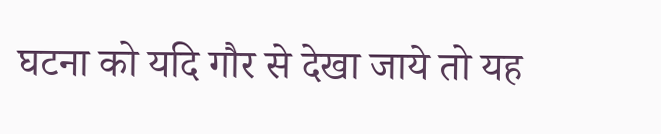घटना को यदि गौर से देखा जाये तो यह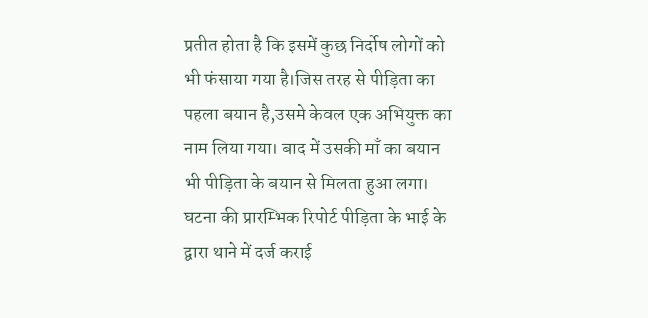प्रतीत होता है कि इसमें कुछ निर्दोष लोगों को भी फंसाया गया है।जिस तरह से पीड़िता का पहला बयान है,उसमे केवल एक अभियुक्त का नाम लिया गया। बाद में उसकी माँ का बयान भी पीड़िता के बयान से मिलता हुआ लगा। घटना की प्रारम्भिक रिपोर्ट पीड़िता के भाई के द्वारा थाने में दर्ज कराई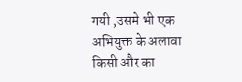गयी ,उसमे भी एक अभियुक्त के अलावा किसी और का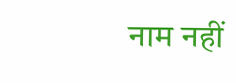नाम नहीं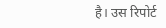है। उस रिपोर्ट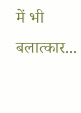में भी बलात्कार...